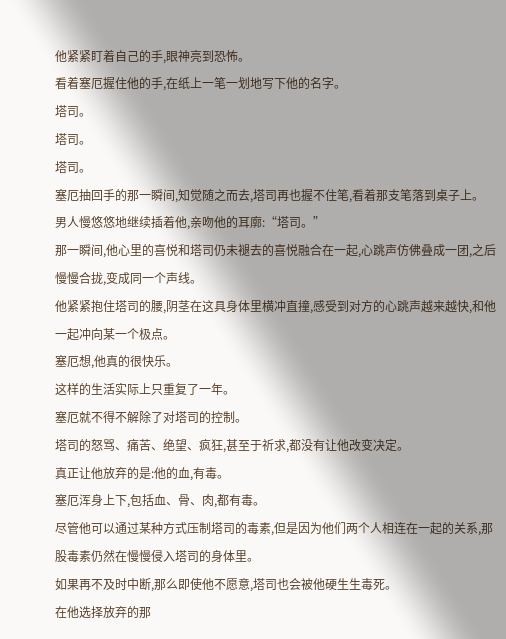他紧紧盯着自己的手,眼神亮到恐怖。
看着塞厄握住他的手,在纸上一笔一划地写下他的名字。
塔司。
塔司。
塔司。
塞厄抽回手的那一瞬间,知觉随之而去,塔司再也握不住笔,看着那支笔落到桌子上。
男人慢悠悠地继续插着他,亲吻他的耳廓:“塔司。”
那一瞬间,他心里的喜悦和塔司仍未褪去的喜悦融合在一起,心跳声仿佛叠成一团,之后慢慢合拢,变成同一个声线。
他紧紧抱住塔司的腰,阴茎在这具身体里横冲直撞,感受到对方的心跳声越来越快,和他一起冲向某一个极点。
塞厄想,他真的很快乐。
这样的生活实际上只重复了一年。
塞厄就不得不解除了对塔司的控制。
塔司的怒骂、痛苦、绝望、疯狂,甚至于祈求,都没有让他改变决定。
真正让他放弃的是:他的血,有毒。
塞厄浑身上下,包括血、骨、肉,都有毒。
尽管他可以通过某种方式压制塔司的毒素,但是因为他们两个人相连在一起的关系,那股毒素仍然在慢慢侵入塔司的身体里。
如果再不及时中断,那么即使他不愿意,塔司也会被他硬生生毒死。
在他选择放弃的那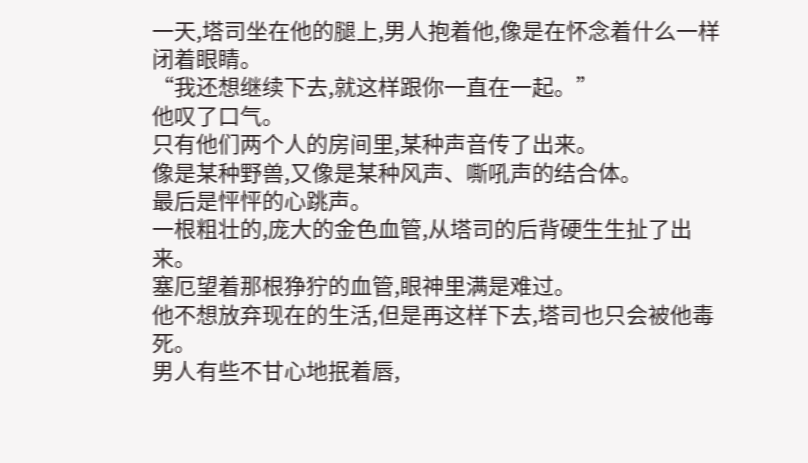一天,塔司坐在他的腿上,男人抱着他,像是在怀念着什么一样闭着眼睛。
“我还想继续下去,就这样跟你一直在一起。”
他叹了口气。
只有他们两个人的房间里,某种声音传了出来。
像是某种野兽,又像是某种风声、嘶吼声的结合体。
最后是怦怦的心跳声。
一根粗壮的,庞大的金色血管,从塔司的后背硬生生扯了出来。
塞厄望着那根狰狞的血管,眼神里满是难过。
他不想放弃现在的生活,但是再这样下去,塔司也只会被他毒死。
男人有些不甘心地抿着唇,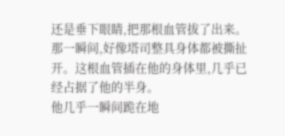还是垂下眼睛,把那根血管拔了出来。
那一瞬间,好像塔司整具身体都被撕扯开。这根血管插在他的身体里,几乎已经占据了他的半身。
他几乎一瞬间跪在地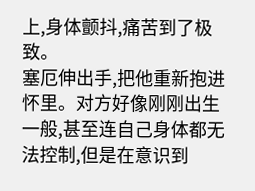上,身体颤抖,痛苦到了极致。
塞厄伸出手,把他重新抱进怀里。对方好像刚刚出生一般,甚至连自己身体都无法控制,但是在意识到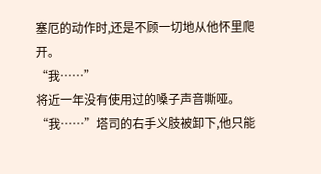塞厄的动作时,还是不顾一切地从他怀里爬开。
“我……”
将近一年没有使用过的嗓子声音嘶哑。
“我……”塔司的右手义肢被卸下,他只能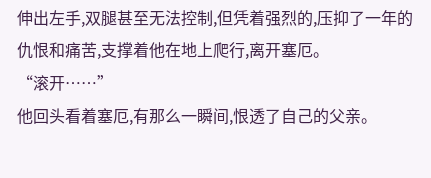伸出左手,双腿甚至无法控制,但凭着强烈的,压抑了一年的仇恨和痛苦,支撑着他在地上爬行,离开塞厄。
“滚开……”
他回头看着塞厄,有那么一瞬间,恨透了自己的父亲。